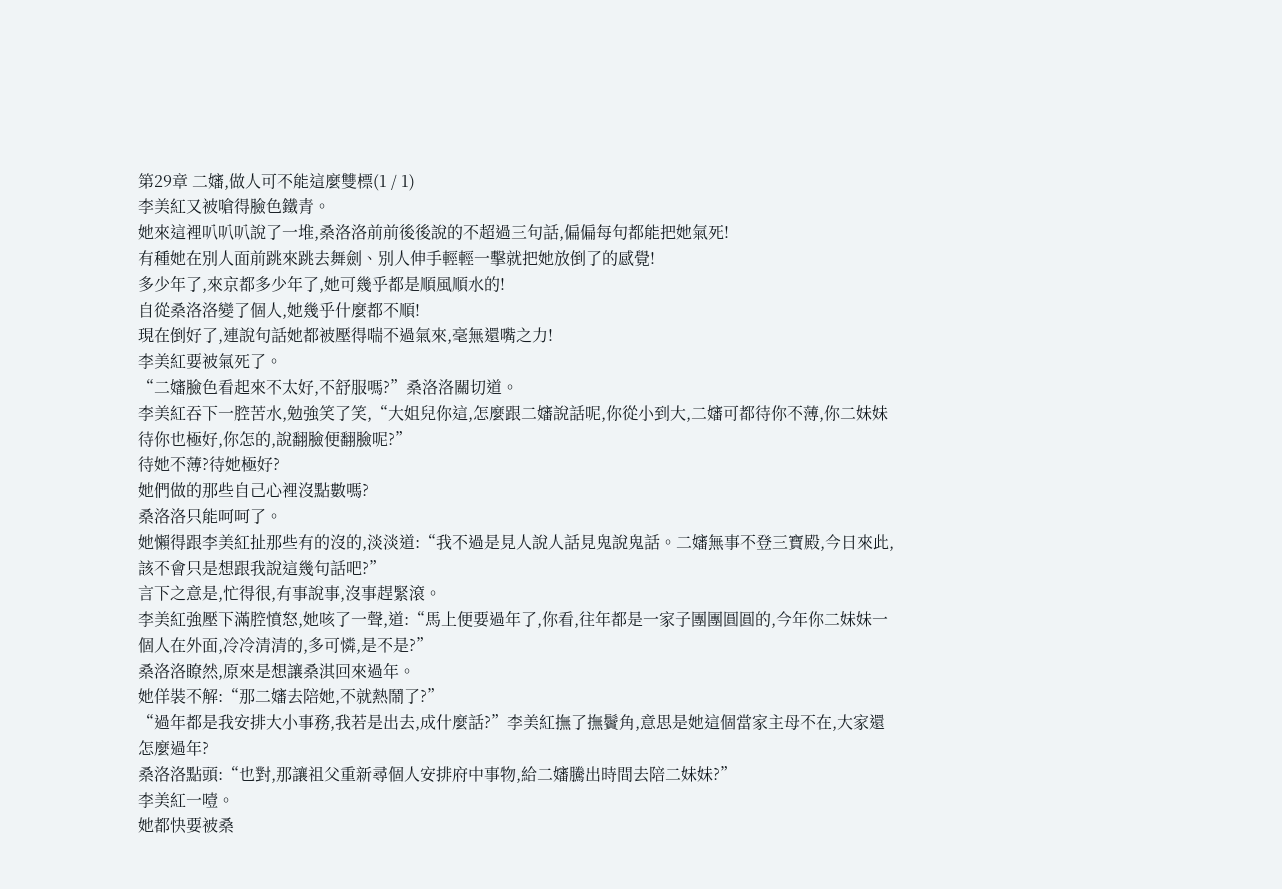第29章 二嬸,做人可不能這麼雙標(1 / 1)
李美紅又被嗆得臉色鐵青。
她來這裡叭叭叭說了一堆,桑洛洛前前後後說的不超過三句話,偏偏每句都能把她氣死!
有種她在別人面前跳來跳去舞劍、別人伸手輕輕一擊就把她放倒了的感覺!
多少年了,來京都多少年了,她可幾乎都是順風順水的!
自從桑洛洛變了個人,她幾乎什麼都不順!
現在倒好了,連說句話她都被壓得喘不過氣來,毫無還嘴之力!
李美紅要被氣死了。
“二嬸臉色看起來不太好,不舒服嗎?”桑洛洛關切道。
李美紅吞下一腔苦水,勉強笑了笑,“大姐兒你這,怎麼跟二嬸說話呢,你從小到大,二嬸可都待你不薄,你二妹妹待你也極好,你怎的,說翻臉便翻臉呢?”
待她不薄?待她極好?
她們做的那些自己心裡沒點數嗎?
桑洛洛只能呵呵了。
她懶得跟李美紅扯那些有的沒的,淡淡道:“我不過是見人說人話見鬼說鬼話。二嬸無事不登三寶殿,今日來此,該不會只是想跟我說這幾句話吧?”
言下之意是,忙得很,有事說事,沒事趕緊滾。
李美紅強壓下滿腔憤怒,她咳了一聲,道:“馬上便要過年了,你看,往年都是一家子團團圓圓的,今年你二妹妹一個人在外面,冷冷清清的,多可憐,是不是?”
桑洛洛瞭然,原來是想讓桑淇回來過年。
她佯裝不解:“那二嬸去陪她,不就熱鬧了?”
“過年都是我安排大小事務,我若是出去,成什麼話?”李美紅撫了撫鬢角,意思是她這個當家主母不在,大家還怎麼過年?
桑洛洛點頭:“也對,那讓祖父重新尋個人安排府中事物,給二嬸騰出時間去陪二妹妹?”
李美紅一噎。
她都快要被桑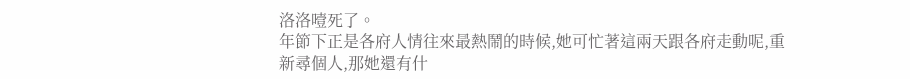洛洛噎死了。
年節下正是各府人情往來最熱鬧的時候,她可忙著這兩天跟各府走動呢,重新尋個人,那她還有什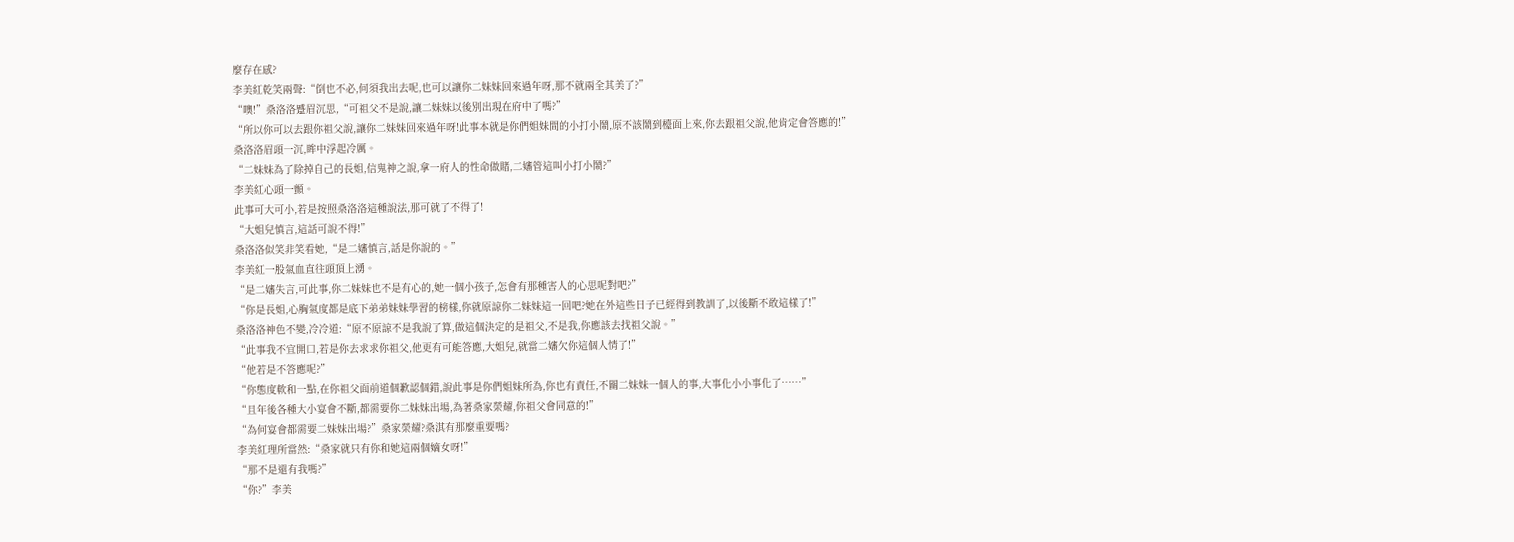麼存在感?
李美紅乾笑兩聲:“倒也不必,何須我出去呢,也可以讓你二妹妹回來過年呀,那不就兩全其美了?”
“噢!”桑洛洛蹙眉沉思,“可祖父不是說,讓二妹妹以後別出現在府中了嗎?”
“所以你可以去跟你祖父說,讓你二妹妹回來過年呀!此事本就是你們姐妹間的小打小鬧,原不該鬧到檯面上來,你去跟祖父說,他肯定會答應的!”
桑洛洛眉頭一沉,眸中浮起冷厲。
“二妹妹為了除掉自己的長姐,信鬼神之說,拿一府人的性命做賭,二嬸管這叫小打小鬧?”
李美紅心頭一顫。
此事可大可小,若是按照桑洛洛這種說法,那可就了不得了!
“大姐兒慎言,這話可說不得!”
桑洛洛似笑非笑看她,“是二嬸慎言,話是你說的。”
李美紅一股氣血直往頭頂上湧。
“是二嬸失言,可此事,你二妹妹也不是有心的,她一個小孩子,怎會有那種害人的心思呢對吧?”
“你是長姐,心胸氣度都是底下弟弟妹妹學習的榜樣,你就原諒你二妹妹這一回吧?她在外這些日子已經得到教訓了,以後斷不敢這樣了!”
桑洛洛神色不變,冷冷道:“原不原諒不是我說了算,做這個決定的是祖父,不是我,你應該去找祖父說。”
“此事我不宜開口,若是你去求求你祖父,他更有可能答應,大姐兒,就當二嬸欠你這個人情了!”
“他若是不答應呢?”
“你態度軟和一點,在你祖父面前道個歉認個錯,說此事是你們姐妹所為,你也有責任,不關二妹妹一個人的事,大事化小小事化了……”
“且年後各種大小宴會不斷,都需要你二妹妹出場,為著桑家榮耀,你祖父會同意的!”
“為何宴會都需要二妹妹出場?”桑家榮耀?桑淇有那麼重要嗎?
李美紅理所當然:“桑家就只有你和她這兩個嫡女呀!”
“那不是還有我嗎?”
“你?”李美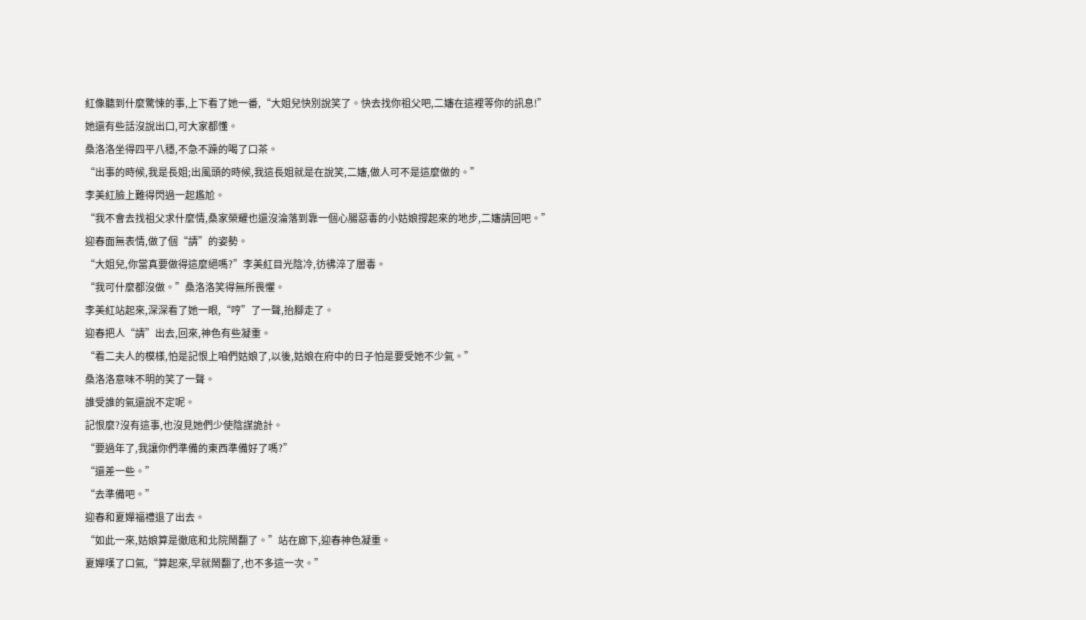紅像聽到什麼驚悚的事,上下看了她一番,“大姐兒快別說笑了。快去找你祖父吧,二嬸在這裡等你的訊息!”
她還有些話沒說出口,可大家都懂。
桑洛洛坐得四平八穩,不急不躁的喝了口茶。
“出事的時候,我是長姐;出風頭的時候,我這長姐就是在說笑,二嬸,做人可不是這麼做的。”
李美紅臉上難得閃過一起尷尬。
“我不會去找祖父求什麼情,桑家榮耀也還沒淪落到靠一個心腸惡毒的小姑娘撐起來的地步,二嬸請回吧。”
迎春面無表情,做了個“請”的姿勢。
“大姐兒,你當真要做得這麼絕嗎?”李美紅目光陰冷,彷彿淬了層毒。
“我可什麼都沒做。”桑洛洛笑得無所畏懼。
李美紅站起來,深深看了她一眼,“哼”了一聲,抬腳走了。
迎春把人“請”出去,回來,神色有些凝重。
“看二夫人的模樣,怕是記恨上咱們姑娘了,以後,姑娘在府中的日子怕是要受她不少氣。”
桑洛洛意味不明的笑了一聲。
誰受誰的氣還說不定呢。
記恨麼?沒有這事,也沒見她們少使陰謀詭計。
“要過年了,我讓你們準備的東西準備好了嗎?”
“還差一些。”
“去準備吧。”
迎春和夏嬋福禮退了出去。
“如此一來,姑娘算是徹底和北院鬧翻了。”站在廊下,迎春神色凝重。
夏嬋嘆了口氣,“算起來,早就鬧翻了,也不多這一次。”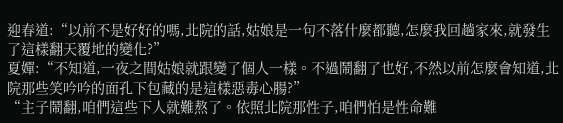迎春道:“以前不是好好的嗎,北院的話,姑娘是一句不落什麼都聽,怎麼我回趟家來,就發生了這樣翻天覆地的變化?”
夏嬋:“不知道,一夜之間姑娘就跟變了個人一樣。不過鬧翻了也好,不然以前怎麼會知道,北院那些笑吟吟的面孔下包藏的是這樣惡毒心腸?”
“主子鬧翻,咱們這些下人就難熬了。依照北院那性子,咱們怕是性命難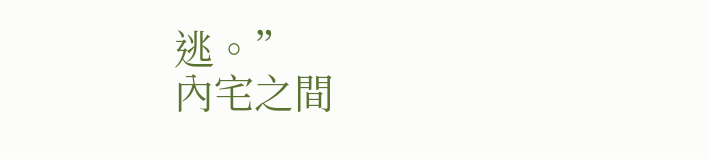逃。”
內宅之間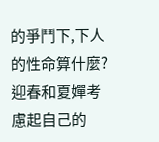的爭鬥下,下人的性命算什麼?
迎春和夏嬋考慮起自己的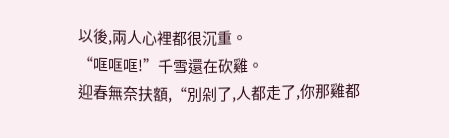以後,兩人心裡都很沉重。
“哐哐哐!”千雪還在砍雞。
迎春無奈扶額,“別剁了,人都走了,你那雞都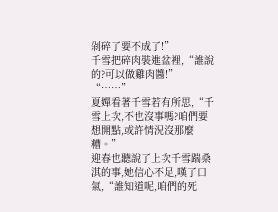剁碎了要不成了!”
千雪把碎肉裝進盆裡,“誰說的?可以做雞肉醬!”
“……”
夏嬋看著千雪若有所思,“千雪上次,不也沒事嗎?咱們要想開點,或許情況沒那麼糟。”
迎春也聽說了上次千雪踹桑淇的事,她信心不足,嘆了口氣,“誰知道呢,咱們的死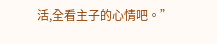活,全看主子的心情吧。”